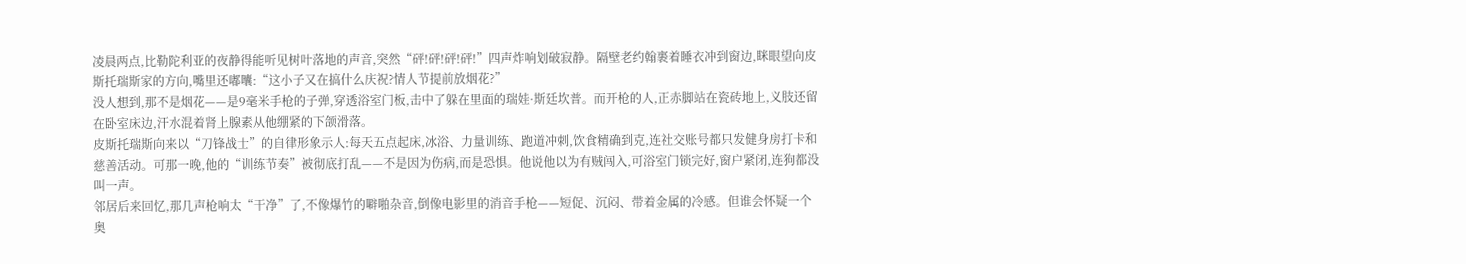凌晨两点,比勒陀利亚的夜静得能听见树叶落地的声音,突然“砰!砰!砰!砰!”四声炸响划破寂静。隔壁老约翰裹着睡衣冲到窗边,眯眼望向皮斯托瑞斯家的方向,嘴里还嘟囔:“这小子又在搞什么庆祝?情人节提前放烟花?”
没人想到,那不是烟花——是9毫米手枪的子弹,穿透浴室门板,击中了躲在里面的瑞娃·斯廷坎普。而开枪的人,正赤脚站在瓷砖地上,义肢还留在卧室床边,汗水混着肾上腺素从他绷紧的下颌滑落。
皮斯托瑞斯向来以“刀锋战士”的自律形象示人:每天五点起床,冰浴、力量训练、跑道冲刺,饮食精确到克,连社交账号都只发健身房打卡和慈善活动。可那一晚,他的“训练节奏”被彻底打乱——不是因为伤病,而是恐惧。他说他以为有贼闯入,可浴室门锁完好,窗户紧闭,连狗都没叫一声。
邻居后来回忆,那几声枪响太“干净”了,不像爆竹的噼啪杂音,倒像电影里的消音手枪——短促、沉闷、带着金属的冷感。但谁会怀疑一个奥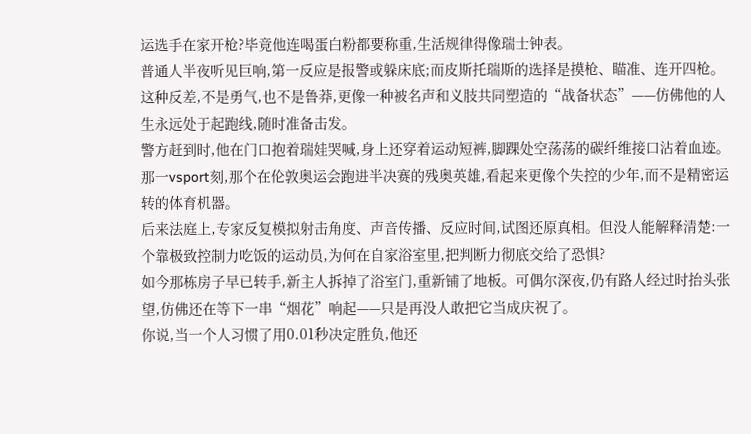运选手在家开枪?毕竟他连喝蛋白粉都要称重,生活规律得像瑞士钟表。
普通人半夜听见巨响,第一反应是报警或躲床底;而皮斯托瑞斯的选择是摸枪、瞄准、连开四枪。这种反差,不是勇气,也不是鲁莽,更像一种被名声和义肢共同塑造的“战备状态”——仿佛他的人生永远处于起跑线,随时准备击发。
警方赶到时,他在门口抱着瑞娃哭喊,身上还穿着运动短裤,脚踝处空荡荡的碳纤维接口沾着血迹。那一vsport刻,那个在伦敦奥运会跑进半决赛的残奥英雄,看起来更像个失控的少年,而不是精密运转的体育机器。
后来法庭上,专家反复模拟射击角度、声音传播、反应时间,试图还原真相。但没人能解释清楚:一个靠极致控制力吃饭的运动员,为何在自家浴室里,把判断力彻底交给了恐惧?
如今那栋房子早已转手,新主人拆掉了浴室门,重新铺了地板。可偶尔深夜,仍有路人经过时抬头张望,仿佛还在等下一串“烟花”响起——只是再没人敢把它当成庆祝了。
你说,当一个人习惯了用0.01秒决定胜负,他还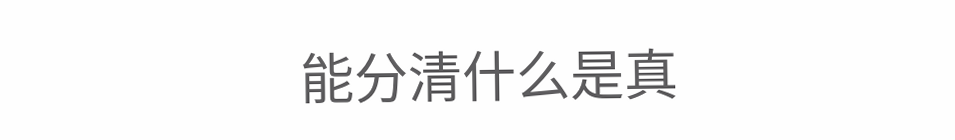能分清什么是真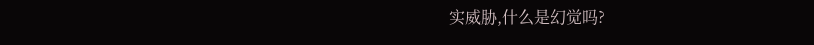实威胁,什么是幻觉吗?